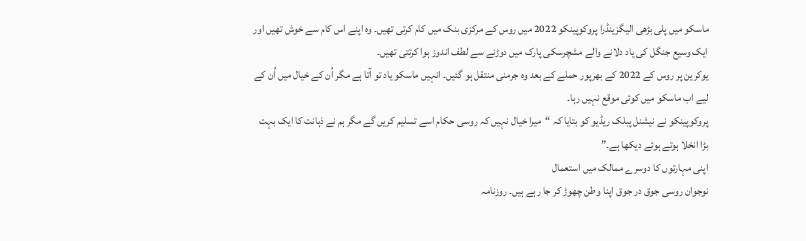ماسکو میں پلی بڑھی الیگزینڈرا پروکوپینکو 2022 میں روس کے مرکزی بنک میں کام کرتی تھیں۔ وہ اپنے اس کام سے خوش تھیں اور ایک وسیع جنگل کی یاد دلانے والے مشچرسکی پارک میں دوڑنے سے لطف اندوز ہوا کرتتی تھیں۔
یوکرین پر روس کے 2022 کے بھرپور حملے کے بعد وہ جرمنی منتقل ہو گئیں۔ انہیں ماسکو یاد تو آتا ہے مگر اُن کے خیال میں اُن کے لیے اب ماسکو میں کوئی موقع نہیں رہا۔
پروکوپینکو نے نیشنل پبلک ریڈیو کو بتایا کہ “میرا خیال نہیں کہ روسی حکام اسے تسلیم کریں گے مگر ہم نے ذہانت کا ایک بہت بڑا انخلا ہوتے ہوئے دیکھا ہے۔”
اپنی مہارتوں کا دوسرے ممالک میں استعمال
نوجوان روسی جوق در جوق اپنا وطن چھوڑ کر جا رہے ہیں۔ روزنامہ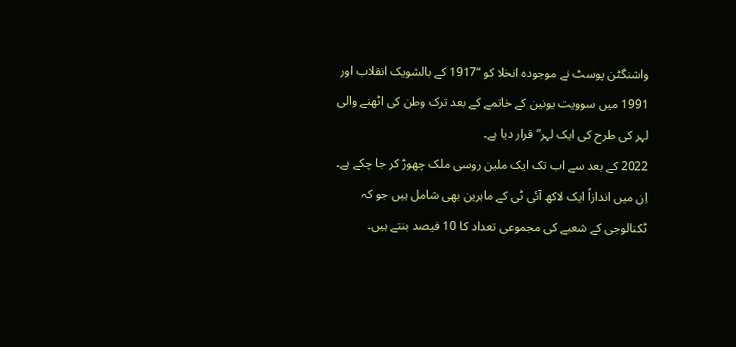واشنگٹن پوسٹ نے موجودہ انخلا کو “1917 کے بالشویک انقلاب اور 1991 میں سوویت یونین کے خاتمے کے بعد ترک وطن کی اٹھنے والی لہر کی طرح کی ایک لہر” قرار دیا ہے۔
2022 کے بعد سے اب تک ایک ملین روسی ملک چھوڑ کر جا چکے ہے۔ اِن میں اندازاً ایک لاکھ آئی ٹی کے ماہرین بھی شامل ہیں جو کہ ٹکنالوجی کے شعبے کی مجموعی تعداد کا 10 فیصد بنتے ہیں۔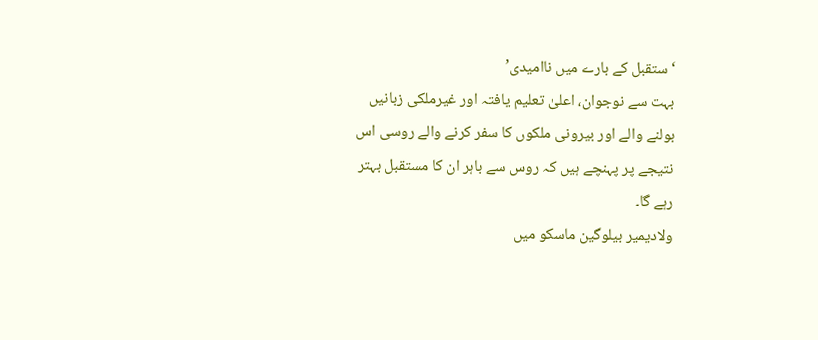‘ستقبل کے بارے میں ناامیدی’
بہت سے نوجوان، اعلیٰ تعلیم یافتہ اور غیرملکی زبانیں بولنے والے اور بیرونی ملکوں کا سفر کرنے والے روسی اس نتیجے پر پہنچے ہیں کہ روس سے باہر ان کا مستقبل بہتر رہے گا۔
ولادیمیر بیلوگین ماسکو میں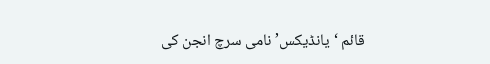قائم ‘یانڈیکس’ نامی سرچ انجن کی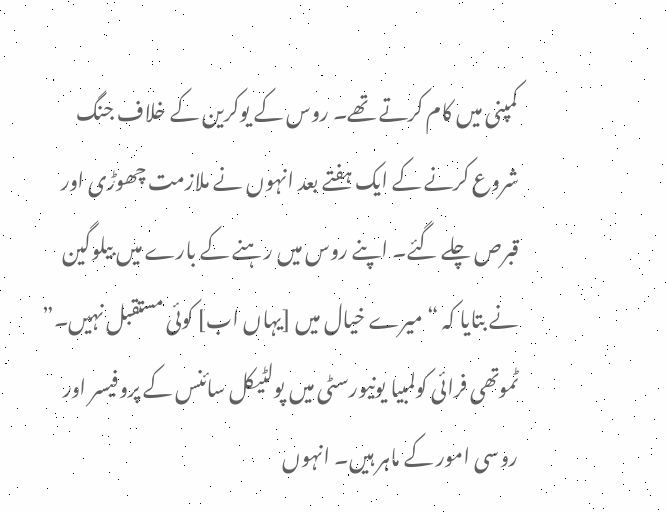کمپنی میں کام کرتے تھے۔ روس کے یوکرین کے خلاف جنگ شروع کرنے کے ایک ہفتے بعد انہوں نے ملازمت چھوڑی اور قبرص چلے گئے۔ اپنے روس میں رہنے کے بارے میں بیلوگین نے بتایا کہ “میرے خیال میں [یہاں اب] کوئی مستقبل نہیں۔”
ٹموتھی فرائی کولمبیا یونیورسٹی میں پولٹیکل سائنس کے پروفیسر اور روسی امور کے ماہر ہیں۔ انہوں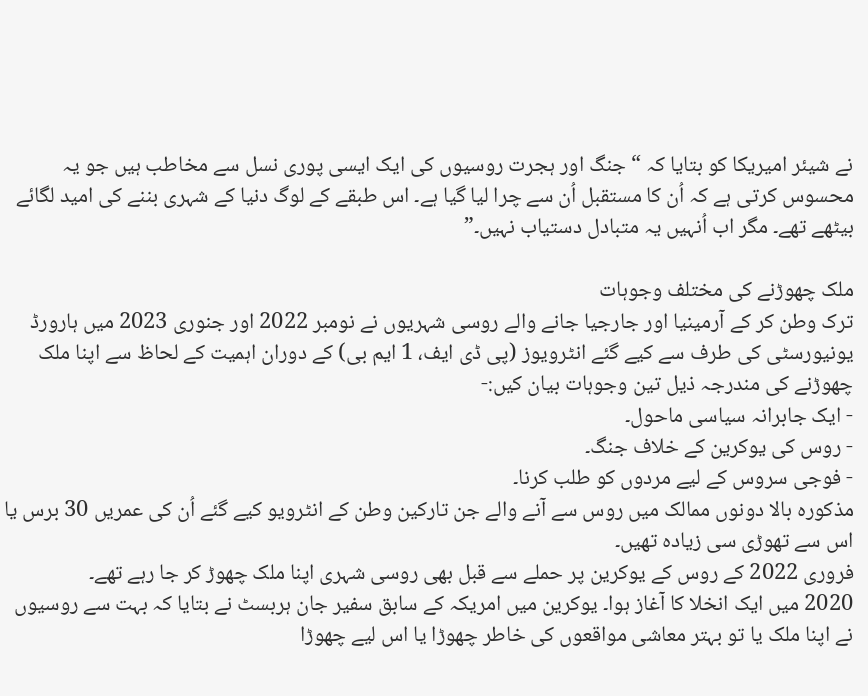نے شیئر امیریکا کو بتایا کہ “جنگ اور ہجرت روسیوں کی ایک ایسی پوری نسل سے مخاطب ہیں جو یہ محسوس کرتی ہے کہ اُن کا مستقبل اُن سے چرا لیا گیا ہے۔ اس طبقے کے لوگ دنیا کے شہری بننے کی امید لگائے بیٹھے تھے۔ مگر اب اُنہیں یہ متبادل دستیاب نہیں۔”

ملک چھوڑنے کی مختلف وجوہات
ترک وطن کر کے آرمینیا اور جارجیا جانے والے روسی شہریوں نے نومبر 2022 اور جنوری 2023 میں ہارورڈ یونیورسٹی کی طرف سے کیے گئے انٹرویوز (پی ڈی ایف، 1 ایم بی) کے دوران اہمیت کے لحاظ سے اپنا ملک چھوڑنے کی مندرجہ ذیل تین وجوہات بیان کیں:-
- ایک جابرانہ سیاسی ماحول۔
- روس کی یوکرین کے خلاف جنگ۔
- فوجی سروس کے لیے مردوں کو طلب کرنا۔
مذکورہ بالا دونوں ممالک میں روس سے آنے والے جن تارکین وطن کے انٹرویو کیے گئے اُن کی عمریں 30 برس یا اس سے تھوڑی سی زیادہ تھیں۔
فروری 2022 کے روس کے یوکرین پر حملے سے قبل بھی روسی شہری اپنا ملک چھوڑ کر جا رہے تھے۔
2020 میں ایک انخلا کا آغاز ہوا۔ یوکرین میں امریکہ کے سابق سفیر جان ہربسٹ نے بتایا کہ بہت سے روسیوں نے اپنا ملک یا تو بہتر معاشی مواقعوں کی خاطر چھوڑا یا اس لیے چھوڑا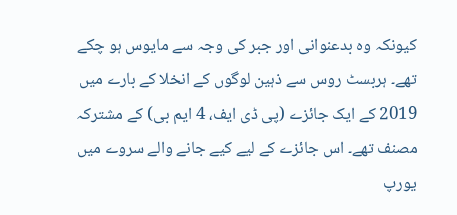کیونکہ وہ بدعنوانی اور جبر کی وجہ سے مایوس ہو چکے تھے۔ ہربسٹ روس سے ذہین لوگوں کے انخلا کے بارے میں 2019 کے ایک جائزے (پی ڈی ایف، 4 ایم بی) کے مشترکہ مصنف تھے۔ اس جائزے کے لیے کیے جانے والے سروے میں یورپ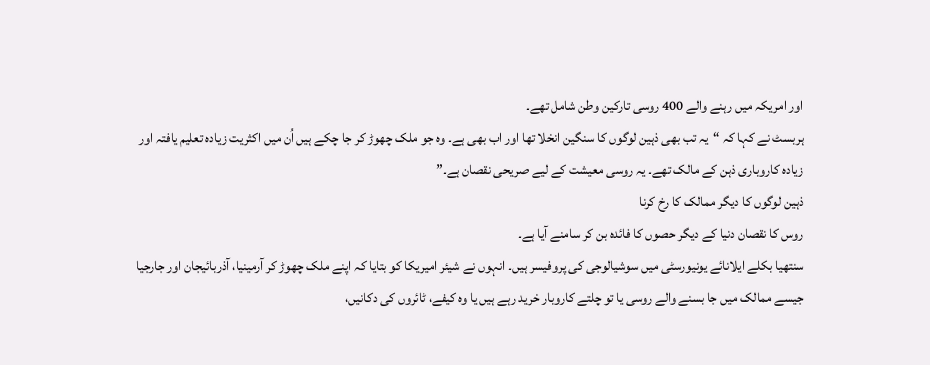اور امریکہ میں رہنے والے 400 روسی تارکین وطن شامل تھے۔
ہربسٹ نے کہا کہ “یہ تب بھی ذہین لوگوں کا سنگین انخلا تھا اور اب بھی ہے۔ وہ جو ملک چھوڑ کر جا چکے ہیں اُن میں اکثریت زیادہ تعلیم یافتہ اور زیادہ کاروباری ذہن کے مالک تھے۔ یہ روسی معیشت کے لیے صریحی نقصان ہے۔”
ذہین لوگوں کا دیگر ممالک کا رخ کرنا
روس کا نقصان دنیا کے دیگر حصوں کا فائدہ بن کر سامنے آیا ہے۔
سنتھیا بکلے ایلانائے یونیورسٹی میں سوشیالوجی کی پروفیسر ہیں۔ انہوں نے شیئر امیریکا کو بتایا کہ اپنے ملک چھوڑ کر آرمینیا، آذربائیجان اور جارجیا جیسے ممالک میں جا بسنے والے روسی یا تو چلتے کاروبار خرید رہے ہیں یا وہ کیفے، ٹائروں کی دکانیں،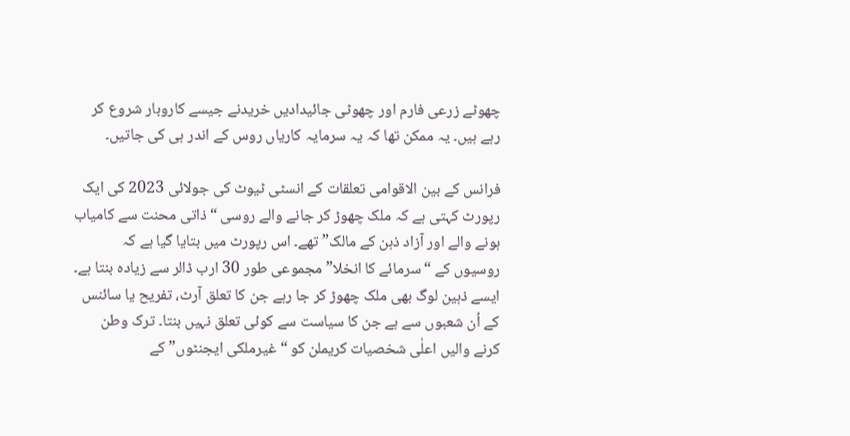چھوٹے زرعی فارم اور چھوٹی جائیدادیں خریدنے جیسے کاروبار شروع کر رہے ہیں۔ یہ ممکن تھا کہ یہ سرمایہ کاریاں روس کے اندر ہی کی جاتیں۔

فرانس کے بین الاقوامی تعلقات کے انسٹی ٹیوٹ کی جولائی 2023 کی ایک رپورٹ کہتی ہے کہ ملک چھوڑ کر جانے والے روسی “ذاتی محنت سے کامیاب ہونے والے اور آزاد ذہن کے مالک” تھے۔ اس رپورٹ میں بتایا گیا ہے کہ روسیوں کے “سرمائے کا انخلا” مجموعی طور 30 ارب ڈالر سے زیادہ بنتا ہے۔
ایسے ذہین لوگ بھی ملک چھوڑ کر جا رہے جن کا تعلق آرٹ، تفریح یا سائنس کے اُن شعبوں سے ہے جن کا سیاست سے کوئی تعلق نہیں بنتا۔ ترک وطن کرنے والیں اعلٰی شخصیات کریملن کو “غیرملکی ایجنٹوں” کے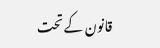قانون کے تحت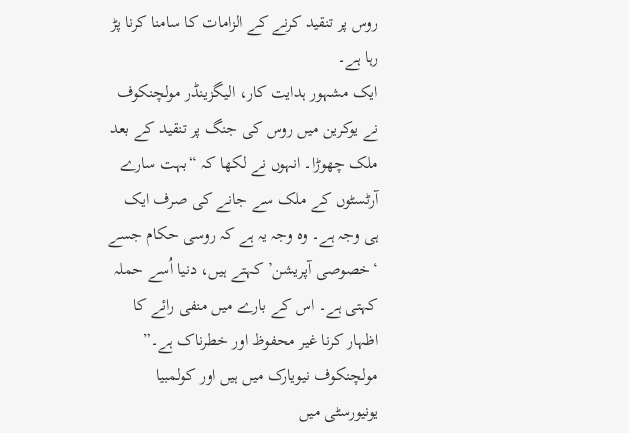روس پر تنقید کرنے کے الزامات کا سامنا کرنا پڑ رہا ہے۔
ایک مشہور ہدایت کار، الیگزینڈر مولچنکوف نے یوکرین میں روس کی جنگ پر تنقید کے بعد ملک چھوڑا۔ انہوں نے لکھا کہ “بہت سارے آرٹسٹوں کے ملک سے جانے کی صرف ایک ہی وجہ ہے۔ وہ وجہ یہ ہے کہ روسی حکام جسے ‘خصوصی آپریشن’ کہتے ہیں، دنیا اُسے حملہ کہتی ہے۔ اس کے بارے میں منفی رائے کا اظہار کرنا غیر محفوظ اور خطرناک ہے۔”
مولچنکوف نیویارک میں ہیں اور کولمبیا یونیورسٹی میں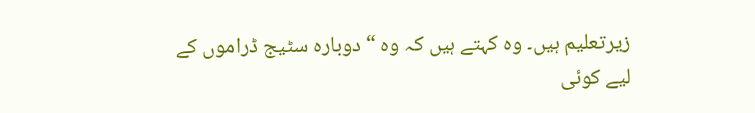زیرتعلیم ہیں۔ وہ کہتے ہیں کہ وہ “دوبارہ سٹیج ڈراموں کے لیے کوئی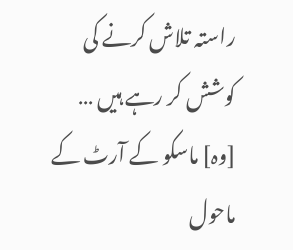راستہ تلاش کرنے کی کوشش کر رہے ہیں … [وہ] ماسکو کے آرٹ کے ماحول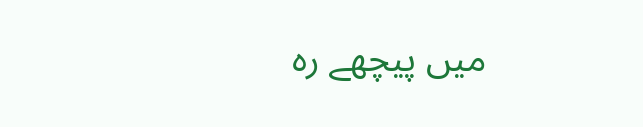میں پیچھے رہ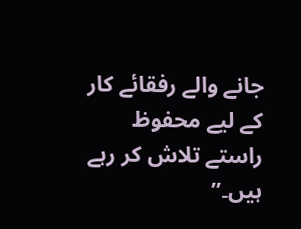جانے والے رفقائے کار کے لیے محفوظ راستے تلاش کر رہے ہیں۔”